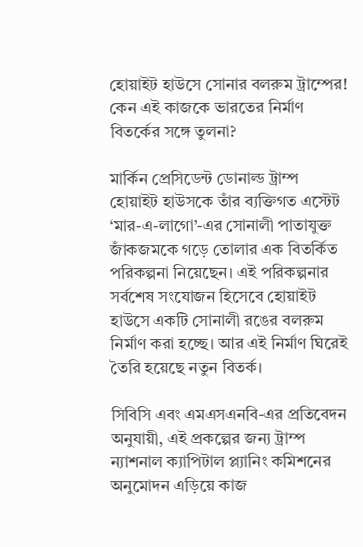হোয়াইট হাউসে সোনার বলরুম ট্রাম্পের! কেন এই কাজকে ভারতের নির্মাণ বিতর্কের সঙ্গে তুলনা?

মার্কিন প্রেসিডেন্ট ডোনাল্ড ট্রাম্প হোয়াইট হাউসকে তাঁর ব্যক্তিগত এস্টেট ‘মার-এ-লাগো’-এর সোনালী পাতাযুক্ত জাঁকজমকে গড়ে তোলার এক বিতর্কিত পরিকল্পনা নিয়েছেন। এই পরিকল্পনার সর্বশেষ সংযোজন হিসেবে হোয়াইট হাউসে একটি সোনালী রঙের বলরুম নির্মাণ করা হচ্ছে। আর এই নির্মাণ ঘিরেই তৈরি হয়েছে নতুন বিতর্ক।

সিবিসি এবং এমএসএনবি-এর প্রতিবেদন অনুযায়ী, এই প্রকল্পের জন্য ট্রাম্প ন্যাশনাল ক্যাপিটাল প্ল্যানিং কমিশনের অনুমোদন এড়িয়ে কাজ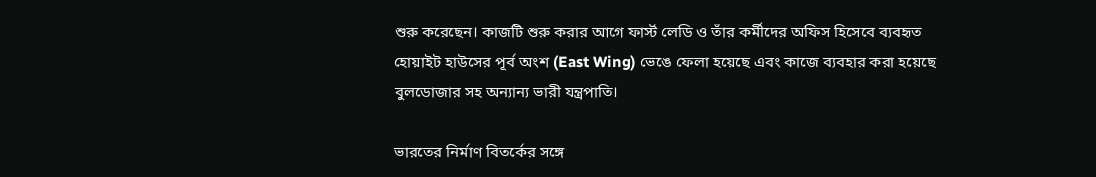শুরু করেছেন। কাজটি শুরু করার আগে ফার্স্ট লেডি ও তাঁর কর্মীদের অফিস হিসেবে ব্যবহৃত হোয়াইট হাউসের পূর্ব অংশ (East Wing) ভেঙে ফেলা হয়েছে এবং কাজে ব্যবহার করা হয়েছে বুলডোজার সহ অন্যান্য ভারী যন্ত্রপাতি।

ভারতের নির্মাণ বিতর্কের সঙ্গে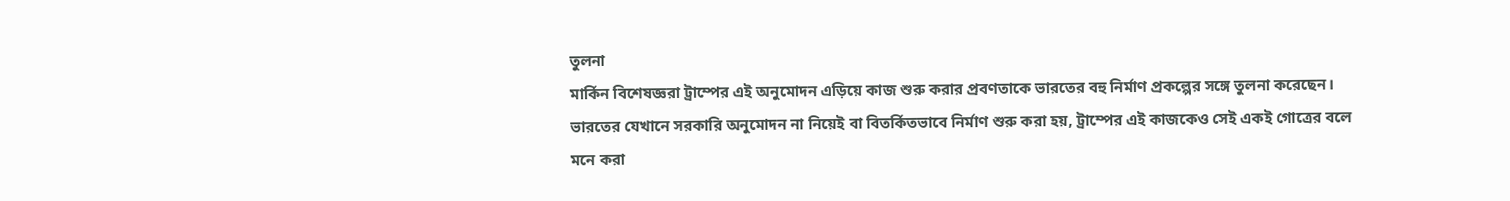তুলনা
মার্কিন বিশেষজ্ঞরা ট্রাম্পের এই অনুমোদন এড়িয়ে কাজ শুরু করার প্রবণতাকে ভারতের বহু নির্মাণ প্রকল্পের সঙ্গে তুলনা করেছেন। ভারতের যেখানে সরকারি অনুমোদন না নিয়েই বা বিতর্কিতভাবে নির্মাণ শুরু করা হয়, ট্রাম্পের এই কাজকেও সেই একই গোত্রের বলে মনে করা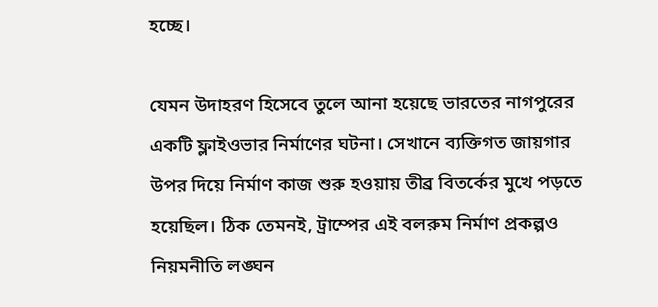হচ্ছে।

যেমন উদাহরণ হিসেবে তুলে আনা হয়েছে ভারতের নাগপুরের একটি ফ্লাইওভার নির্মাণের ঘটনা। সেখানে ব্যক্তিগত জায়গার উপর দিয়ে নির্মাণ কাজ শুরু হওয়ায় তীব্র বিতর্কের মুখে পড়তে হয়েছিল। ঠিক তেমনই, ট্রাম্পের এই বলরুম নির্মাণ প্রকল্পও নিয়মনীতি লঙ্ঘন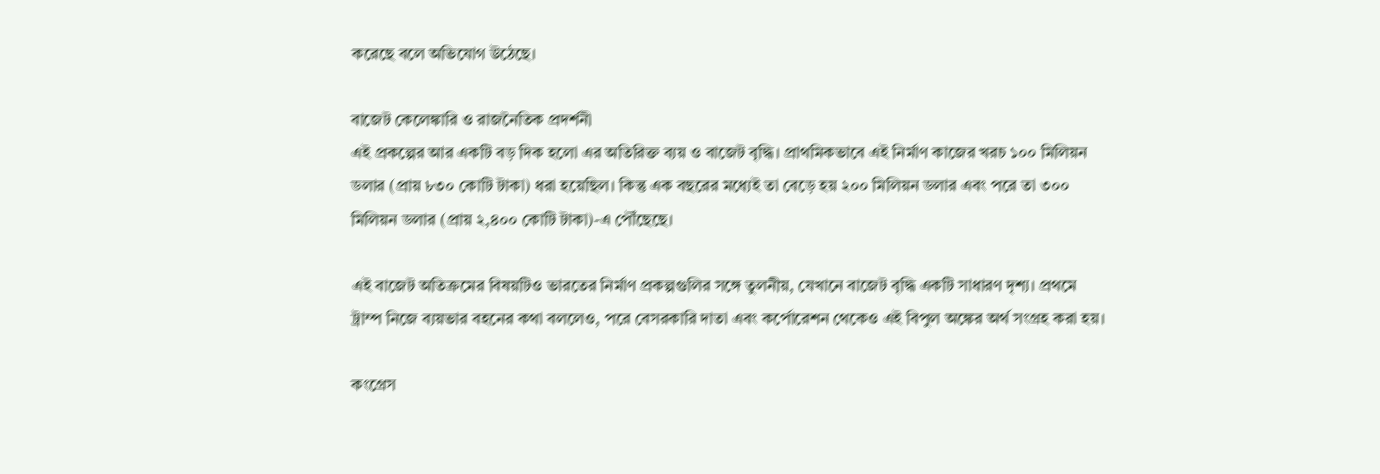করেছে বলে অভিযোগ উঠেছে।

বাজেট কেলেঙ্কারি ও রাজনৈতিক প্রদর্শনী
এই প্রকল্পের আর একটি বড় দিক হলো এর অতিরিক্ত ব্যয় ও বাজেট বৃদ্ধি। প্রাথমিকভাবে এই নির্মাণ কাজের খরচ ১০০ মিলিয়ন ডলার (প্রায় ৮৩০ কোটি টাকা) ধরা হয়েছিল। কিন্তু এক বছরের মধ্যেই তা বেড়ে হয় ২০০ মিলিয়ন ডলার এবং পরে তা ৩০০ মিলিয়ন ডলার (প্রায় ২,৪০০ কোটি টাকা)-এ পৌঁছেছে।

এই বাজেট অতিক্রমের বিষয়টিও ভারতের নির্মাণ প্রকল্পগুলির সঙ্গে তুলনীয়, যেখানে বাজেট বৃদ্ধি একটি সাধারণ দৃশ্য। প্রথমে ট্রাম্প নিজে ব্যয়ভার বহনের কথা বললেও, পরে বেসরকারি দাতা এবং কর্পোরেশন থেকেও এই বিপুল অঙ্কের অর্থ সংগ্রহ করা হয়।

কংগ্রেস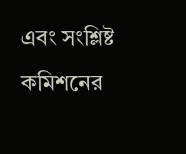এবং সংশ্লিষ্ট কমিশনের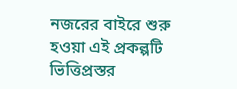নজরের বাইরে শুরু হওয়া এই প্রকল্পটি ভিত্তিপ্রস্তর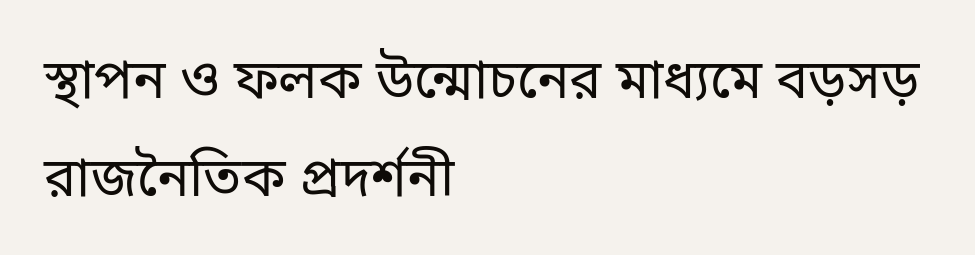স্থাপন ও ফলক উন্মোচনের মাধ্যমে বড়সড় রাজনৈতিক প্রদর্শনী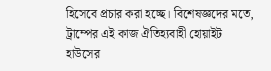হিসেবে প্রচার করা হচ্ছে। বিশেষজ্ঞদের মতে, ট্রাম্পের এই কাজ ঐতিহ্যবাহী হোয়াইট হাউসের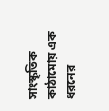সাংস্কৃতিক কাঠামোয় এক ধরনের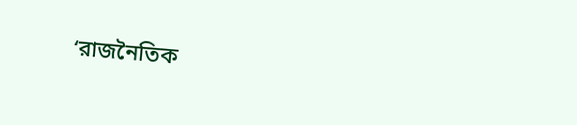‘রাজনৈতিক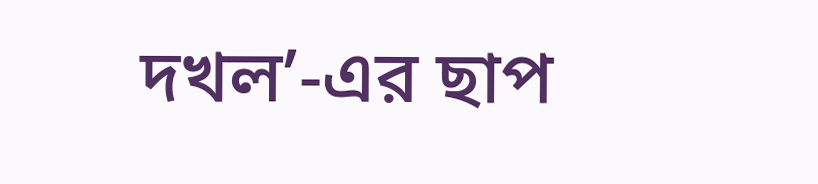দখল’-এর ছাপ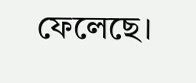ফেলেছে।